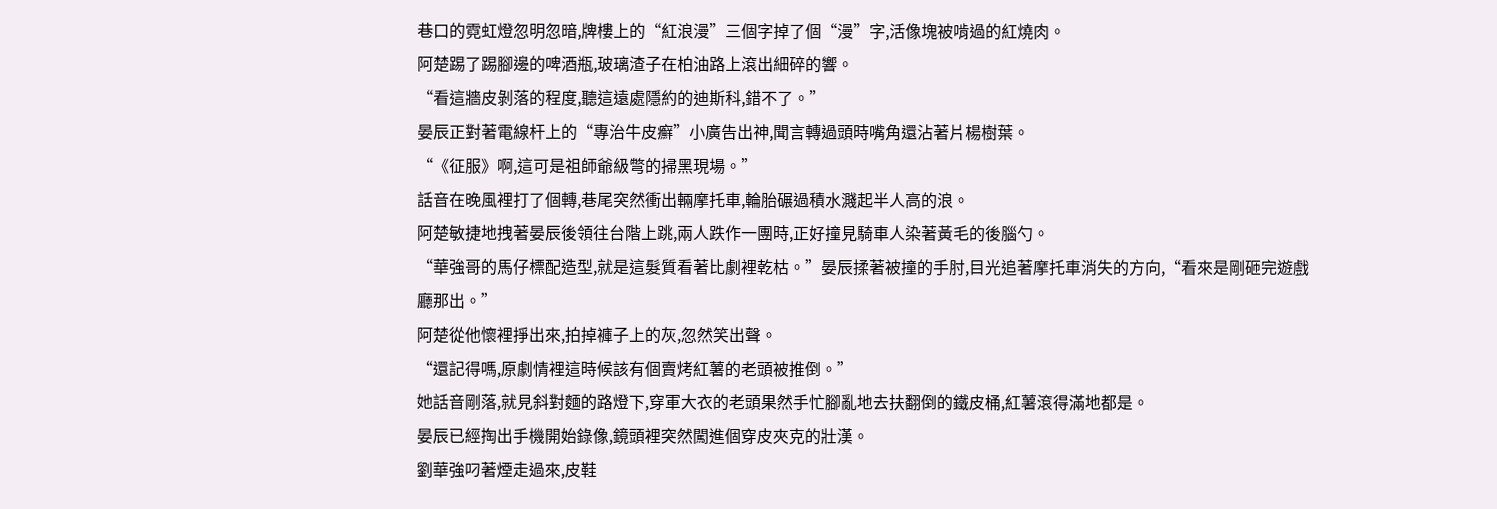巷口的霓虹燈忽明忽暗,牌樓上的“紅浪漫”三個字掉了個“漫”字,活像塊被啃過的紅燒肉。
阿楚踢了踢腳邊的啤酒瓶,玻璃渣子在柏油路上滾出細碎的響。
“看這牆皮剝落的程度,聽這遠處隱約的迪斯科,錯不了。”
晏辰正對著電線杆上的“專治牛皮癬”小廣告出神,聞言轉過頭時嘴角還沾著片楊樹葉。
“《征服》啊,這可是祖師爺級彆的掃黑現場。”
話音在晚風裡打了個轉,巷尾突然衝出輛摩托車,輪胎碾過積水濺起半人高的浪。
阿楚敏捷地拽著晏辰後領往台階上跳,兩人跌作一團時,正好撞見騎車人染著黃毛的後腦勺。
“華強哥的馬仔標配造型,就是這髮質看著比劇裡乾枯。”晏辰揉著被撞的手肘,目光追著摩托車消失的方向,“看來是剛砸完遊戲廳那出。”
阿楚從他懷裡掙出來,拍掉褲子上的灰,忽然笑出聲。
“還記得嗎,原劇情裡這時候該有個賣烤紅薯的老頭被推倒。”
她話音剛落,就見斜對麵的路燈下,穿軍大衣的老頭果然手忙腳亂地去扶翻倒的鐵皮桶,紅薯滾得滿地都是。
晏辰已經掏出手機開始錄像,鏡頭裡突然闖進個穿皮夾克的壯漢。
劉華強叼著煙走過來,皮鞋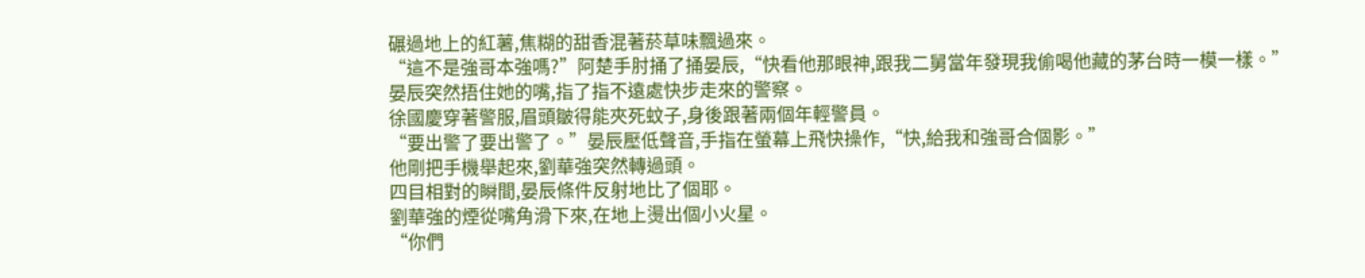碾過地上的紅薯,焦糊的甜香混著菸草味飄過來。
“這不是強哥本強嗎?”阿楚手肘捅了捅晏辰,“快看他那眼神,跟我二舅當年發現我偷喝他藏的茅台時一模一樣。”
晏辰突然捂住她的嘴,指了指不遠處快步走來的警察。
徐國慶穿著警服,眉頭皺得能夾死蚊子,身後跟著兩個年輕警員。
“要出警了要出警了。”晏辰壓低聲音,手指在螢幕上飛快操作,“快,給我和強哥合個影。”
他剛把手機舉起來,劉華強突然轉過頭。
四目相對的瞬間,晏辰條件反射地比了個耶。
劉華強的煙從嘴角滑下來,在地上燙出個小火星。
“你們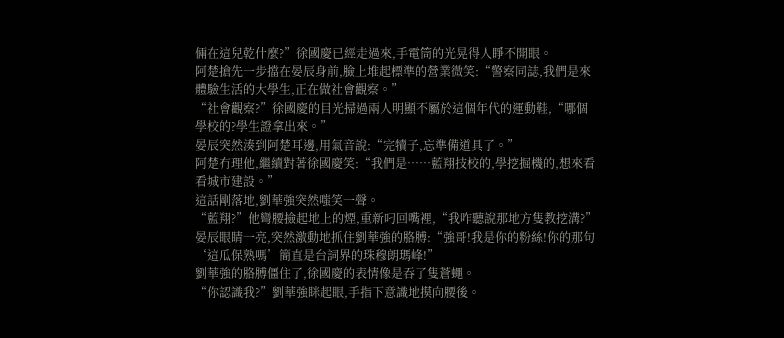倆在這兒乾什麼?”徐國慶已經走過來,手電筒的光晃得人睜不開眼。
阿楚搶先一步擋在晏辰身前,臉上堆起標準的營業微笑:“警察同誌,我們是來體驗生活的大學生,正在做社會觀察。”
“社會觀察?”徐國慶的目光掃過兩人明顯不屬於這個年代的運動鞋,“哪個學校的?學生證拿出來。”
晏辰突然湊到阿楚耳邊,用氣音說:“完犢子,忘準備道具了。”
阿楚冇理他,繼續對著徐國慶笑:“我們是……藍翔技校的,學挖掘機的,想來看看城市建設。”
這話剛落地,劉華強突然嗤笑一聲。
“藍翔?”他彎腰撿起地上的煙,重新叼回嘴裡,“我咋聽說那地方隻教挖溝?”
晏辰眼睛一亮,突然激動地抓住劉華強的胳膊:“強哥!我是你的粉絲!你的那句‘這瓜保熟嗎’簡直是台詞界的珠穆朗瑪峰!”
劉華強的胳膊僵住了,徐國慶的表情像是吞了隻蒼蠅。
“你認識我?”劉華強眯起眼,手指下意識地摸向腰後。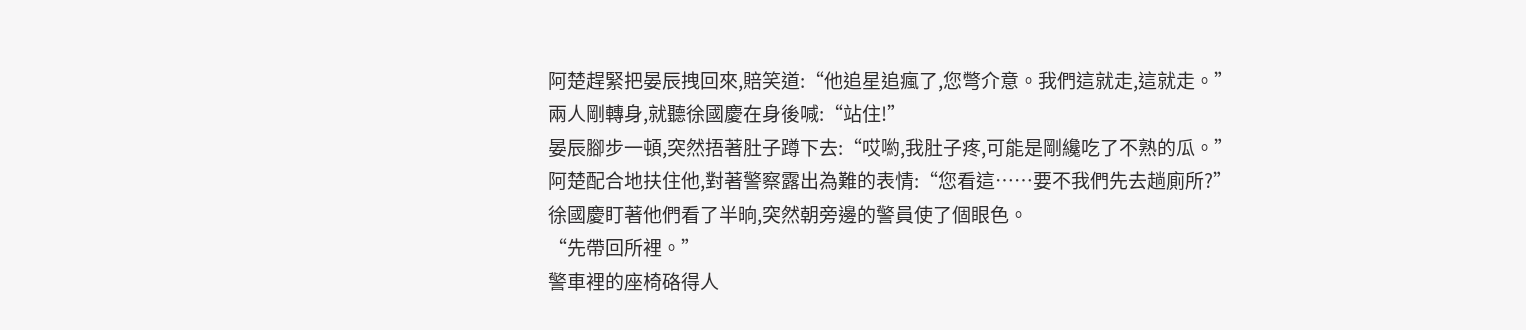阿楚趕緊把晏辰拽回來,賠笑道:“他追星追瘋了,您彆介意。我們這就走,這就走。”
兩人剛轉身,就聽徐國慶在身後喊:“站住!”
晏辰腳步一頓,突然捂著肚子蹲下去:“哎喲,我肚子疼,可能是剛纔吃了不熟的瓜。”
阿楚配合地扶住他,對著警察露出為難的表情:“您看這……要不我們先去趟廁所?”
徐國慶盯著他們看了半晌,突然朝旁邊的警員使了個眼色。
“先帶回所裡。”
警車裡的座椅硌得人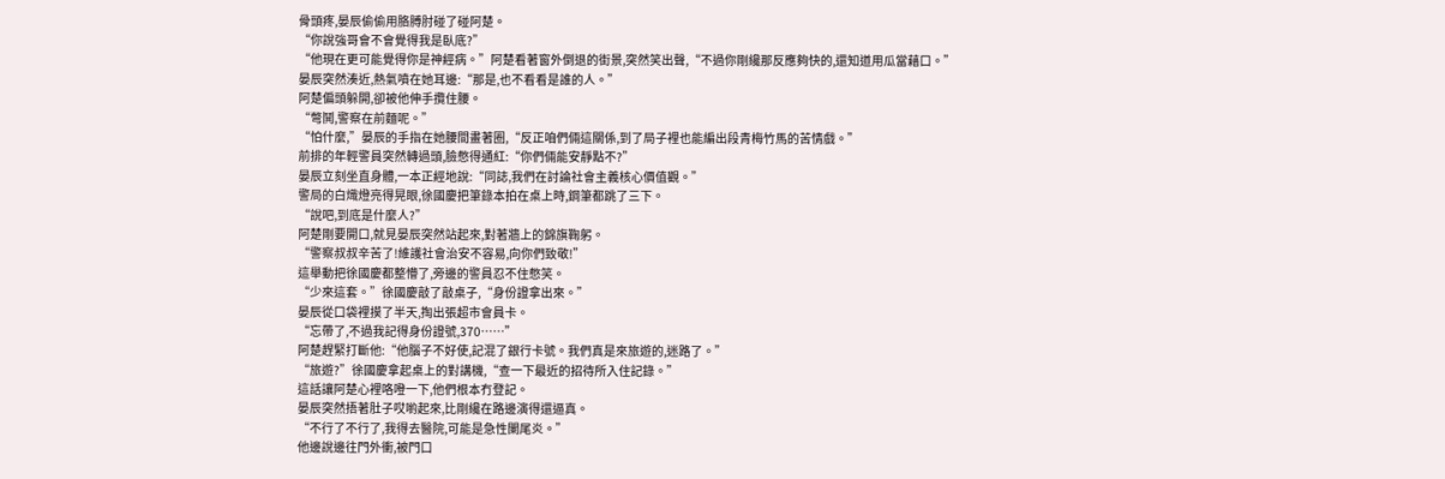骨頭疼,晏辰偷偷用胳膊肘碰了碰阿楚。
“你說強哥會不會覺得我是臥底?”
“他現在更可能覺得你是神經病。”阿楚看著窗外倒退的街景,突然笑出聲,“不過你剛纔那反應夠快的,還知道用瓜當藉口。”
晏辰突然湊近,熱氣噴在她耳邊:“那是,也不看看是誰的人。”
阿楚偏頭躲開,卻被他伸手攬住腰。
“彆鬨,警察在前麵呢。”
“怕什麼,”晏辰的手指在她腰間畫著圈,“反正咱們倆這關係,到了局子裡也能編出段青梅竹馬的苦情戲。”
前排的年輕警員突然轉過頭,臉憋得通紅:“你們倆能安靜點不?”
晏辰立刻坐直身體,一本正經地說:“同誌,我們在討論社會主義核心價值觀。”
警局的白熾燈亮得晃眼,徐國慶把筆錄本拍在桌上時,鋼筆都跳了三下。
“說吧,到底是什麼人?”
阿楚剛要開口,就見晏辰突然站起來,對著牆上的錦旗鞠躬。
“警察叔叔辛苦了!維護社會治安不容易,向你們致敬!”
這舉動把徐國慶都整懵了,旁邊的警員忍不住憋笑。
“少來這套。”徐國慶敲了敲桌子,“身份證拿出來。”
晏辰從口袋裡摸了半天,掏出張超市會員卡。
“忘帶了,不過我記得身份證號,370……”
阿楚趕緊打斷他:“他腦子不好使,記混了銀行卡號。我們真是來旅遊的,迷路了。”
“旅遊?”徐國慶拿起桌上的對講機,“查一下最近的招待所入住記錄。”
這話讓阿楚心裡咯噔一下,他們根本冇登記。
晏辰突然捂著肚子哎喲起來,比剛纔在路邊演得還逼真。
“不行了不行了,我得去醫院,可能是急性闌尾炎。”
他邊說邊往門外衝,被門口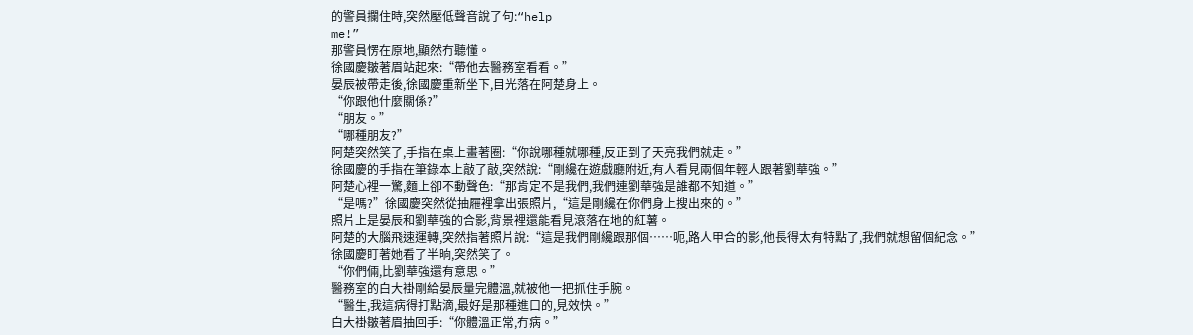的警員攔住時,突然壓低聲音說了句:“help
me!”
那警員愣在原地,顯然冇聽懂。
徐國慶皺著眉站起來:“帶他去醫務室看看。”
晏辰被帶走後,徐國慶重新坐下,目光落在阿楚身上。
“你跟他什麼關係?”
“朋友。”
“哪種朋友?”
阿楚突然笑了,手指在桌上畫著圈:“你說哪種就哪種,反正到了天亮我們就走。”
徐國慶的手指在筆錄本上敲了敲,突然說:“剛纔在遊戲廳附近,有人看見兩個年輕人跟著劉華強。”
阿楚心裡一驚,麵上卻不動聲色:“那肯定不是我們,我們連劉華強是誰都不知道。”
“是嗎?”徐國慶突然從抽屜裡拿出張照片,“這是剛纔在你們身上搜出來的。”
照片上是晏辰和劉華強的合影,背景裡還能看見滾落在地的紅薯。
阿楚的大腦飛速運轉,突然指著照片說:“這是我們剛纔跟那個……呃,路人甲合的影,他長得太有特點了,我們就想留個紀念。”
徐國慶盯著她看了半晌,突然笑了。
“你們倆,比劉華強還有意思。”
醫務室的白大褂剛給晏辰量完體溫,就被他一把抓住手腕。
“醫生,我這病得打點滴,最好是那種進口的,見效快。”
白大褂皺著眉抽回手:“你體溫正常,冇病。”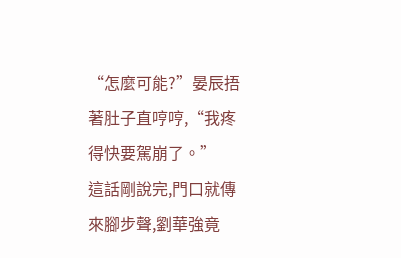“怎麼可能?”晏辰捂著肚子直哼哼,“我疼得快要駕崩了。”
這話剛說完,門口就傳來腳步聲,劉華強竟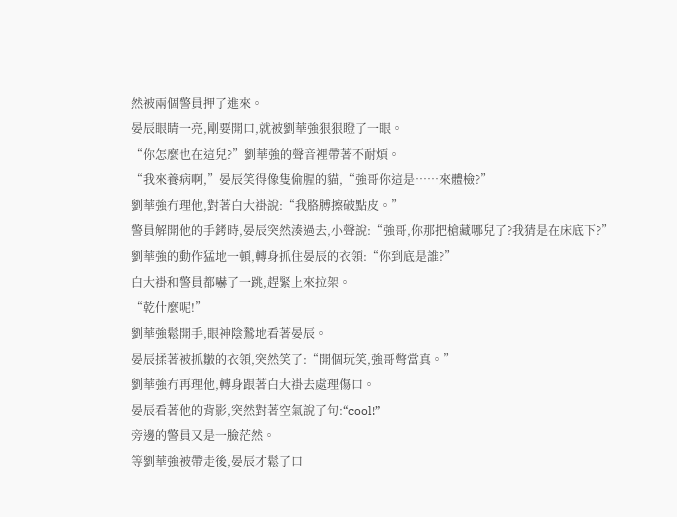然被兩個警員押了進來。
晏辰眼睛一亮,剛要開口,就被劉華強狠狠瞪了一眼。
“你怎麼也在這兒?”劉華強的聲音裡帶著不耐煩。
“我來養病啊,”晏辰笑得像隻偷腥的貓,“強哥你這是……來體檢?”
劉華強冇理他,對著白大褂說:“我胳膊擦破點皮。”
警員解開他的手銬時,晏辰突然湊過去,小聲說:“強哥,你那把槍藏哪兒了?我猜是在床底下?”
劉華強的動作猛地一頓,轉身抓住晏辰的衣領:“你到底是誰?”
白大褂和警員都嚇了一跳,趕緊上來拉架。
“乾什麼呢!”
劉華強鬆開手,眼神陰鷙地看著晏辰。
晏辰揉著被抓皺的衣領,突然笑了:“開個玩笑,強哥彆當真。”
劉華強冇再理他,轉身跟著白大褂去處理傷口。
晏辰看著他的背影,突然對著空氣說了句:“cool!”
旁邊的警員又是一臉茫然。
等劉華強被帶走後,晏辰才鬆了口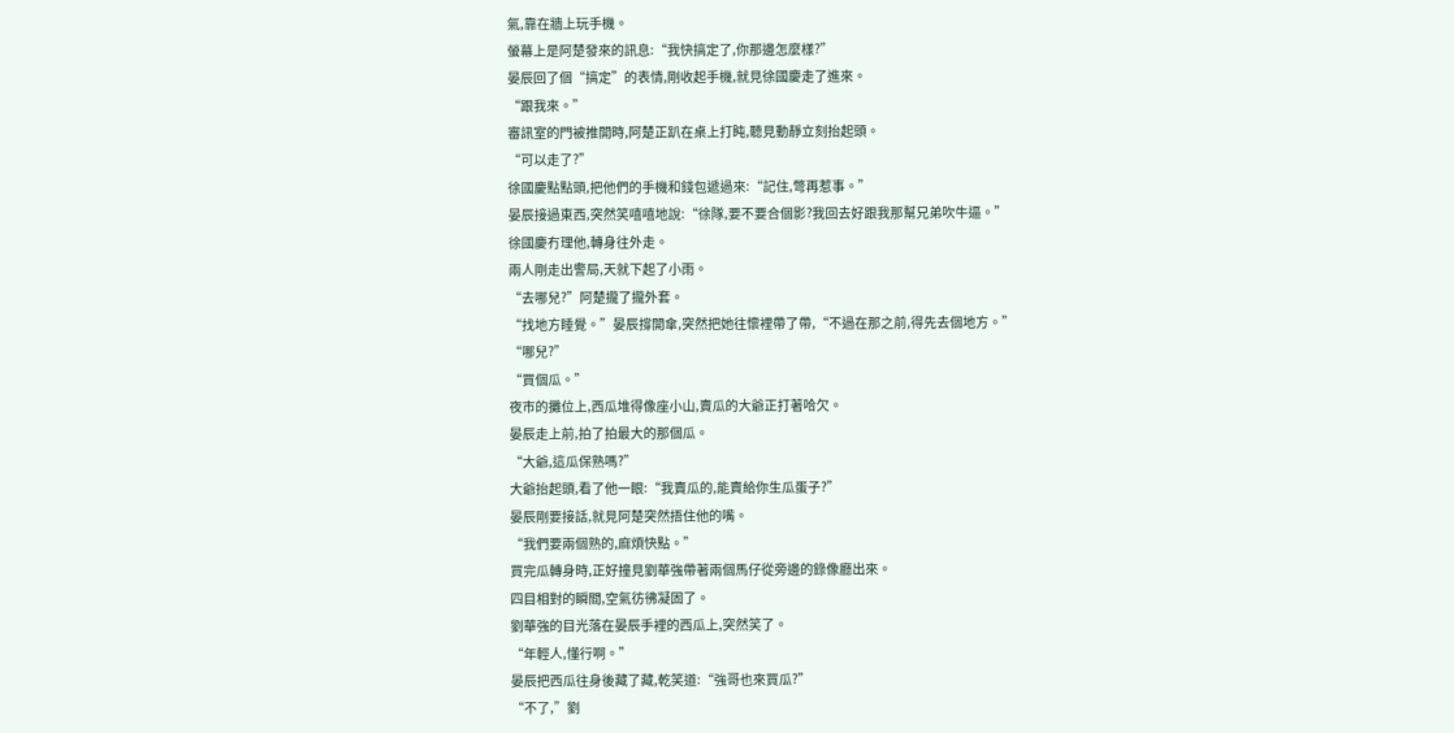氣,靠在牆上玩手機。
螢幕上是阿楚發來的訊息:“我快搞定了,你那邊怎麼樣?”
晏辰回了個“搞定”的表情,剛收起手機,就見徐國慶走了進來。
“跟我來。”
審訊室的門被推開時,阿楚正趴在桌上打盹,聽見動靜立刻抬起頭。
“可以走了?”
徐國慶點點頭,把他們的手機和錢包遞過來:“記住,彆再惹事。”
晏辰接過東西,突然笑嘻嘻地說:“徐隊,要不要合個影?我回去好跟我那幫兄弟吹牛逼。”
徐國慶冇理他,轉身往外走。
兩人剛走出警局,天就下起了小雨。
“去哪兒?”阿楚攏了攏外套。
“找地方睡覺。”晏辰撐開傘,突然把她往懷裡帶了帶,“不過在那之前,得先去個地方。”
“哪兒?”
“買個瓜。”
夜市的攤位上,西瓜堆得像座小山,賣瓜的大爺正打著哈欠。
晏辰走上前,拍了拍最大的那個瓜。
“大爺,這瓜保熟嗎?”
大爺抬起頭,看了他一眼:“我賣瓜的,能賣給你生瓜蛋子?”
晏辰剛要接話,就見阿楚突然捂住他的嘴。
“我們要兩個熟的,麻煩快點。”
買完瓜轉身時,正好撞見劉華強帶著兩個馬仔從旁邊的錄像廳出來。
四目相對的瞬間,空氣彷彿凝固了。
劉華強的目光落在晏辰手裡的西瓜上,突然笑了。
“年輕人,懂行啊。”
晏辰把西瓜往身後藏了藏,乾笑道:“強哥也來買瓜?”
“不了,”劉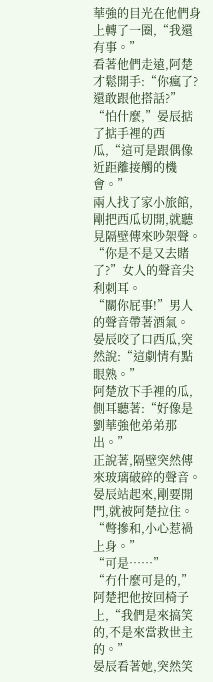華強的目光在他們身上轉了一圈,“我還有事。”
看著他們走遠,阿楚才鬆開手:“你瘋了?還敢跟他搭話?”
“怕什麼,”晏辰掂了掂手裡的西瓜,“這可是跟偶像近距離接觸的機會。”
兩人找了家小旅館,剛把西瓜切開,就聽見隔壁傳來吵架聲。
“你是不是又去賭了?”女人的聲音尖利刺耳。
“關你屁事!”男人的聲音帶著酒氣。
晏辰咬了口西瓜,突然說:“這劇情有點眼熟。”
阿楚放下手裡的瓜,側耳聽著:“好像是劉華強他弟弟那出。”
正說著,隔壁突然傳來玻璃破碎的聲音。
晏辰站起來,剛要開門,就被阿楚拉住。
“彆摻和,小心惹禍上身。”
“可是……”
“冇什麼可是的,”阿楚把他按回椅子上,“我們是來搞笑的,不是來當救世主的。”
晏辰看著她,突然笑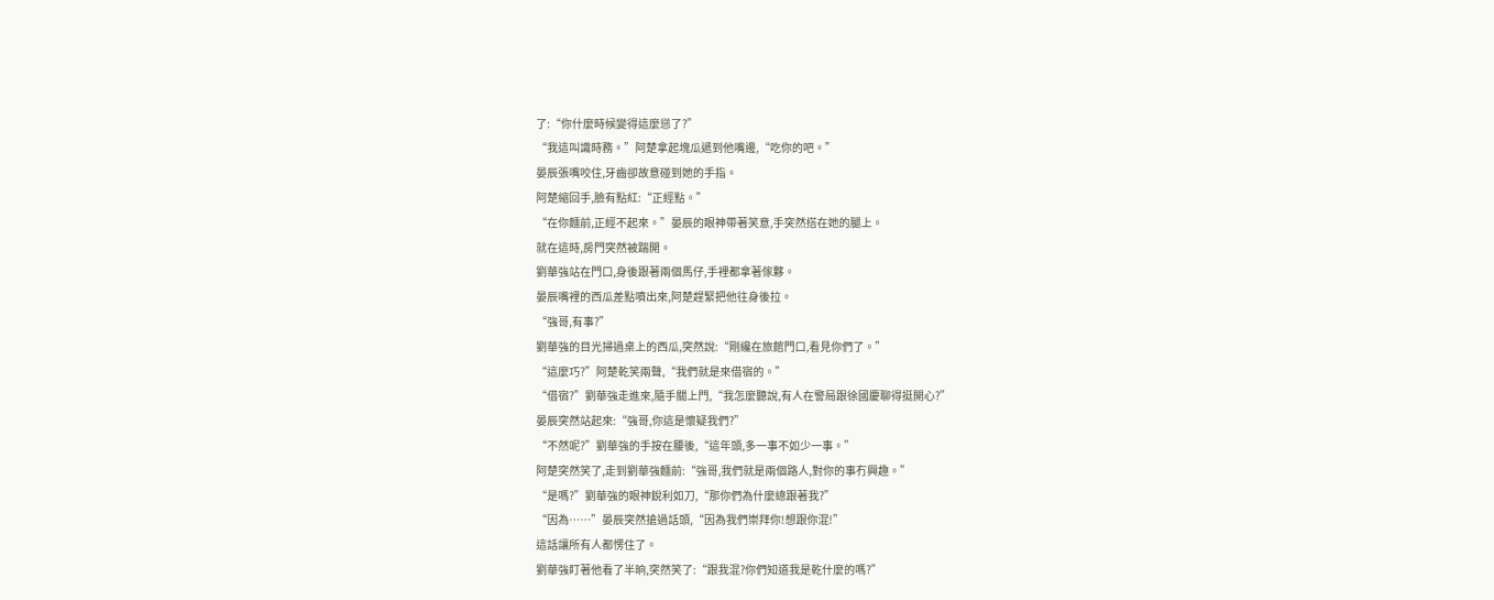了:“你什麼時候變得這麼慫了?”
“我這叫識時務。”阿楚拿起塊瓜遞到他嘴邊,“吃你的吧。”
晏辰張嘴咬住,牙齒卻故意碰到她的手指。
阿楚縮回手,臉有點紅:“正經點。”
“在你麵前,正經不起來。”晏辰的眼神帶著笑意,手突然搭在她的腿上。
就在這時,房門突然被踹開。
劉華強站在門口,身後跟著兩個馬仔,手裡都拿著傢夥。
晏辰嘴裡的西瓜差點噴出來,阿楚趕緊把他往身後拉。
“強哥,有事?”
劉華強的目光掃過桌上的西瓜,突然說:“剛纔在旅館門口,看見你們了。”
“這麼巧?”阿楚乾笑兩聲,“我們就是來借宿的。”
“借宿?”劉華強走進來,隨手關上門,“我怎麼聽說,有人在警局跟徐國慶聊得挺開心?”
晏辰突然站起來:“強哥,你這是懷疑我們?”
“不然呢?”劉華強的手按在腰後,“這年頭,多一事不如少一事。”
阿楚突然笑了,走到劉華強麵前:“強哥,我們就是兩個路人,對你的事冇興趣。”
“是嗎?”劉華強的眼神銳利如刀,“那你們為什麼總跟著我?”
“因為……”晏辰突然搶過話頭,“因為我們崇拜你!想跟你混!”
這話讓所有人都愣住了。
劉華強盯著他看了半晌,突然笑了:“跟我混?你們知道我是乾什麼的嗎?”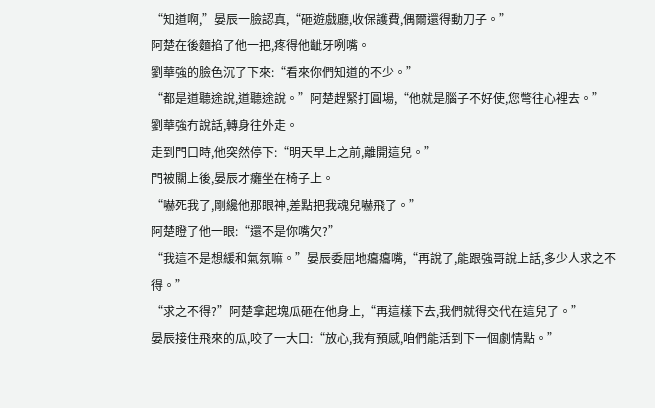“知道啊,”晏辰一臉認真,“砸遊戲廳,收保護費,偶爾還得動刀子。”
阿楚在後麵掐了他一把,疼得他齜牙咧嘴。
劉華強的臉色沉了下來:“看來你們知道的不少。”
“都是道聽途說,道聽途說。”阿楚趕緊打圓場,“他就是腦子不好使,您彆往心裡去。”
劉華強冇說話,轉身往外走。
走到門口時,他突然停下:“明天早上之前,離開這兒。”
門被關上後,晏辰才癱坐在椅子上。
“嚇死我了,剛纔他那眼神,差點把我魂兒嚇飛了。”
阿楚瞪了他一眼:“還不是你嘴欠?”
“我這不是想緩和氣氛嘛。”晏辰委屈地癟癟嘴,“再說了,能跟強哥說上話,多少人求之不得。”
“求之不得?”阿楚拿起塊瓜砸在他身上,“再這樣下去,我們就得交代在這兒了。”
晏辰接住飛來的瓜,咬了一大口:“放心,我有預感,咱們能活到下一個劇情點。”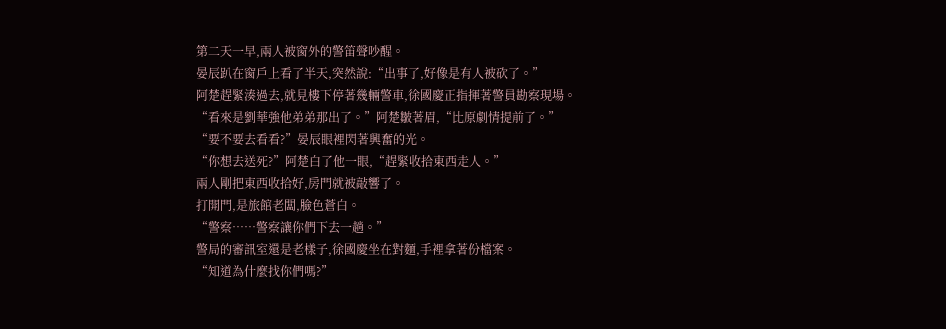第二天一早,兩人被窗外的警笛聲吵醒。
晏辰趴在窗戶上看了半天,突然說:“出事了,好像是有人被砍了。”
阿楚趕緊湊過去,就見樓下停著幾輛警車,徐國慶正指揮著警員勘察現場。
“看來是劉華強他弟弟那出了。”阿楚皺著眉,“比原劇情提前了。”
“要不要去看看?”晏辰眼裡閃著興奮的光。
“你想去送死?”阿楚白了他一眼,“趕緊收拾東西走人。”
兩人剛把東西收拾好,房門就被敲響了。
打開門,是旅館老闆,臉色蒼白。
“警察……警察讓你們下去一趟。”
警局的審訊室還是老樣子,徐國慶坐在對麵,手裡拿著份檔案。
“知道為什麼找你們嗎?”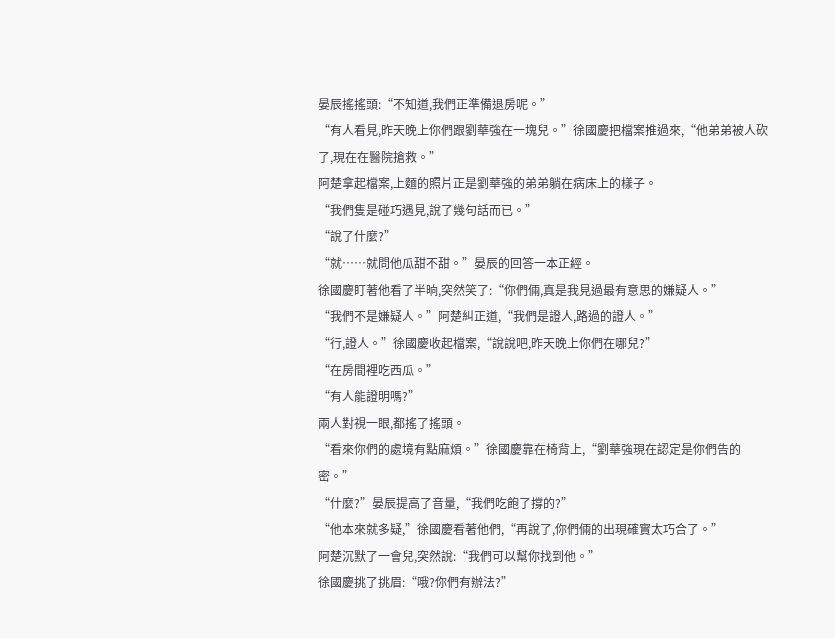晏辰搖搖頭:“不知道,我們正準備退房呢。”
“有人看見,昨天晚上你們跟劉華強在一塊兒。”徐國慶把檔案推過來,“他弟弟被人砍了,現在在醫院搶救。”
阿楚拿起檔案,上麵的照片正是劉華強的弟弟躺在病床上的樣子。
“我們隻是碰巧遇見,說了幾句話而已。”
“說了什麼?”
“就……就問他瓜甜不甜。”晏辰的回答一本正經。
徐國慶盯著他看了半晌,突然笑了:“你們倆,真是我見過最有意思的嫌疑人。”
“我們不是嫌疑人。”阿楚糾正道,“我們是證人,路過的證人。”
“行,證人。”徐國慶收起檔案,“說說吧,昨天晚上你們在哪兒?”
“在房間裡吃西瓜。”
“有人能證明嗎?”
兩人對視一眼,都搖了搖頭。
“看來你們的處境有點麻煩。”徐國慶靠在椅背上,“劉華強現在認定是你們告的密。”
“什麼?”晏辰提高了音量,“我們吃飽了撐的?”
“他本來就多疑,”徐國慶看著他們,“再說了,你們倆的出現確實太巧合了。”
阿楚沉默了一會兒,突然說:“我們可以幫你找到他。”
徐國慶挑了挑眉:“哦?你們有辦法?”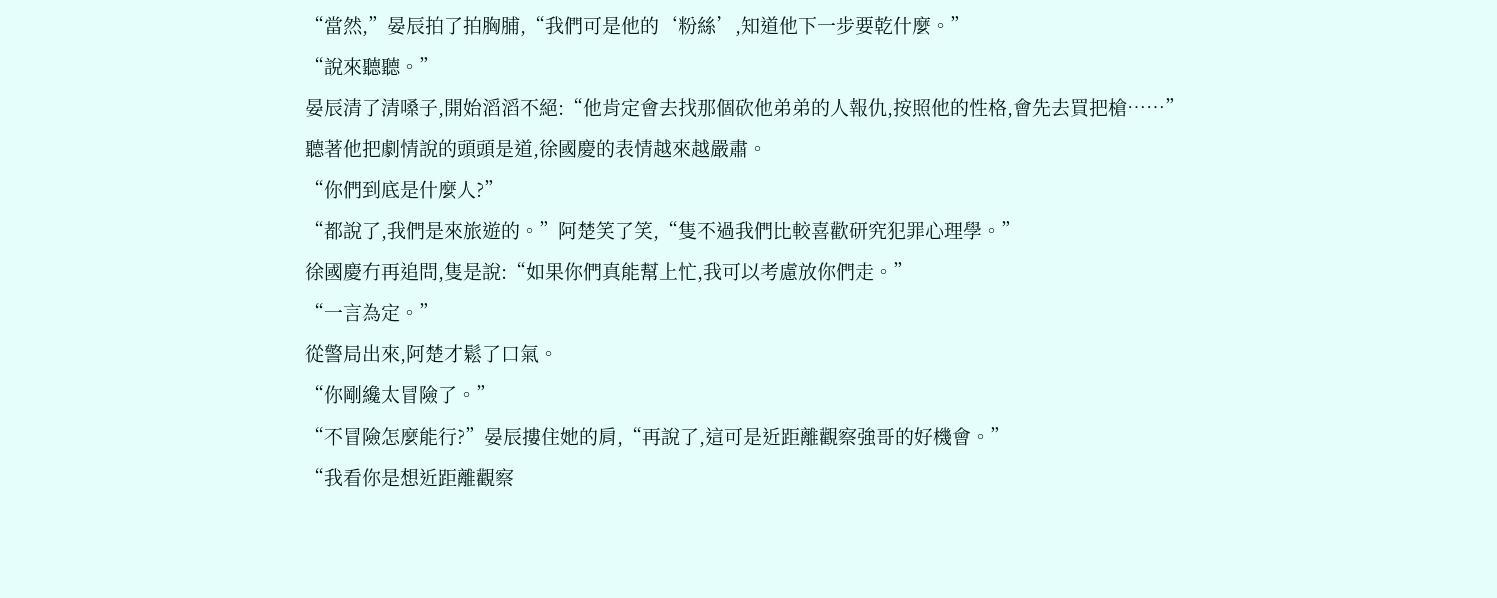“當然,”晏辰拍了拍胸脯,“我們可是他的‘粉絲’,知道他下一步要乾什麼。”
“說來聽聽。”
晏辰清了清嗓子,開始滔滔不絕:“他肯定會去找那個砍他弟弟的人報仇,按照他的性格,會先去買把槍……”
聽著他把劇情說的頭頭是道,徐國慶的表情越來越嚴肅。
“你們到底是什麼人?”
“都說了,我們是來旅遊的。”阿楚笑了笑,“隻不過我們比較喜歡研究犯罪心理學。”
徐國慶冇再追問,隻是說:“如果你們真能幫上忙,我可以考慮放你們走。”
“一言為定。”
從警局出來,阿楚才鬆了口氣。
“你剛纔太冒險了。”
“不冒險怎麼能行?”晏辰摟住她的肩,“再說了,這可是近距離觀察強哥的好機會。”
“我看你是想近距離觀察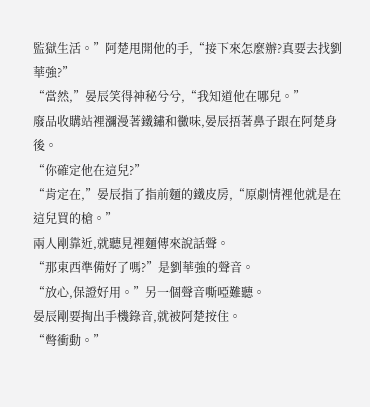監獄生活。”阿楚甩開他的手,“接下來怎麼辦?真要去找劉華強?”
“當然,”晏辰笑得神秘兮兮,“我知道他在哪兒。”
廢品收購站裡瀰漫著鐵鏽和黴味,晏辰捂著鼻子跟在阿楚身後。
“你確定他在這兒?”
“肯定在,”晏辰指了指前麵的鐵皮房,“原劇情裡他就是在這兒買的槍。”
兩人剛靠近,就聽見裡麵傳來說話聲。
“那東西準備好了嗎?”是劉華強的聲音。
“放心,保證好用。”另一個聲音嘶啞難聽。
晏辰剛要掏出手機錄音,就被阿楚按住。
“彆衝動。”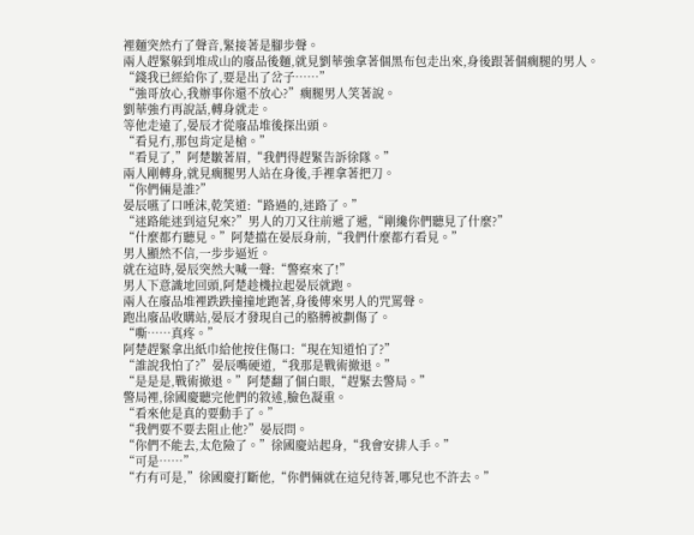裡麵突然冇了聲音,緊接著是腳步聲。
兩人趕緊躲到堆成山的廢品後麵,就見劉華強拿著個黑布包走出來,身後跟著個瘸腿的男人。
“錢我已經給你了,要是出了岔子……”
“強哥放心,我辦事你還不放心?”瘸腿男人笑著說。
劉華強冇再說話,轉身就走。
等他走遠了,晏辰才從廢品堆後探出頭。
“看見冇,那包肯定是槍。”
“看見了,”阿楚皺著眉,“我們得趕緊告訴徐隊。”
兩人剛轉身,就見瘸腿男人站在身後,手裡拿著把刀。
“你們倆是誰?”
晏辰嚥了口唾沫,乾笑道:“路過的,迷路了。”
“迷路能迷到這兒來?”男人的刀又往前遞了遞,“剛纔你們聽見了什麼?”
“什麼都冇聽見。”阿楚擋在晏辰身前,“我們什麼都冇看見。”
男人顯然不信,一步步逼近。
就在這時,晏辰突然大喊一聲:“警察來了!”
男人下意識地回頭,阿楚趁機拉起晏辰就跑。
兩人在廢品堆裡跌跌撞撞地跑著,身後傳來男人的咒罵聲。
跑出廢品收購站,晏辰才發現自己的胳膊被劃傷了。
“嘶……真疼。”
阿楚趕緊拿出紙巾給他按住傷口:“現在知道怕了?”
“誰說我怕了?”晏辰嘴硬道,“我那是戰術撤退。”
“是是是,戰術撤退。”阿楚翻了個白眼,“趕緊去警局。”
警局裡,徐國慶聽完他們的敘述,臉色凝重。
“看來他是真的要動手了。”
“我們要不要去阻止他?”晏辰問。
“你們不能去,太危險了。”徐國慶站起身,“我會安排人手。”
“可是……”
“冇有可是,”徐國慶打斷他,“你們倆就在這兒待著,哪兒也不許去。”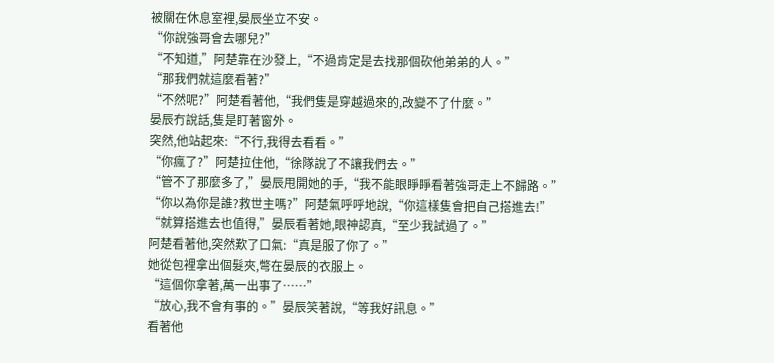被關在休息室裡,晏辰坐立不安。
“你說強哥會去哪兒?”
“不知道,”阿楚靠在沙發上,“不過肯定是去找那個砍他弟弟的人。”
“那我們就這麼看著?”
“不然呢?”阿楚看著他,“我們隻是穿越過來的,改變不了什麼。”
晏辰冇說話,隻是盯著窗外。
突然,他站起來:“不行,我得去看看。”
“你瘋了?”阿楚拉住他,“徐隊說了不讓我們去。”
“管不了那麼多了,”晏辰甩開她的手,“我不能眼睜睜看著強哥走上不歸路。”
“你以為你是誰?救世主嗎?”阿楚氣呼呼地說,“你這樣隻會把自己搭進去!”
“就算搭進去也值得,”晏辰看著她,眼神認真,“至少我試過了。”
阿楚看著他,突然歎了口氣:“真是服了你了。”
她從包裡拿出個髮夾,彆在晏辰的衣服上。
“這個你拿著,萬一出事了……”
“放心,我不會有事的。”晏辰笑著說,“等我好訊息。”
看著他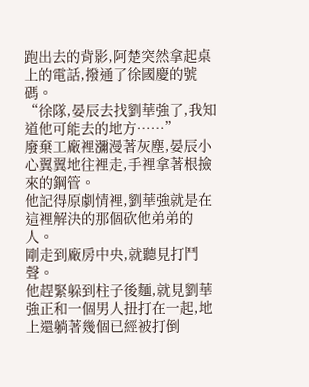跑出去的背影,阿楚突然拿起桌上的電話,撥通了徐國慶的號碼。
“徐隊,晏辰去找劉華強了,我知道他可能去的地方……”
廢棄工廠裡瀰漫著灰塵,晏辰小心翼翼地往裡走,手裡拿著根撿來的鋼管。
他記得原劇情裡,劉華強就是在這裡解決的那個砍他弟弟的人。
剛走到廠房中央,就聽見打鬥聲。
他趕緊躲到柱子後麵,就見劉華強正和一個男人扭打在一起,地上還躺著幾個已經被打倒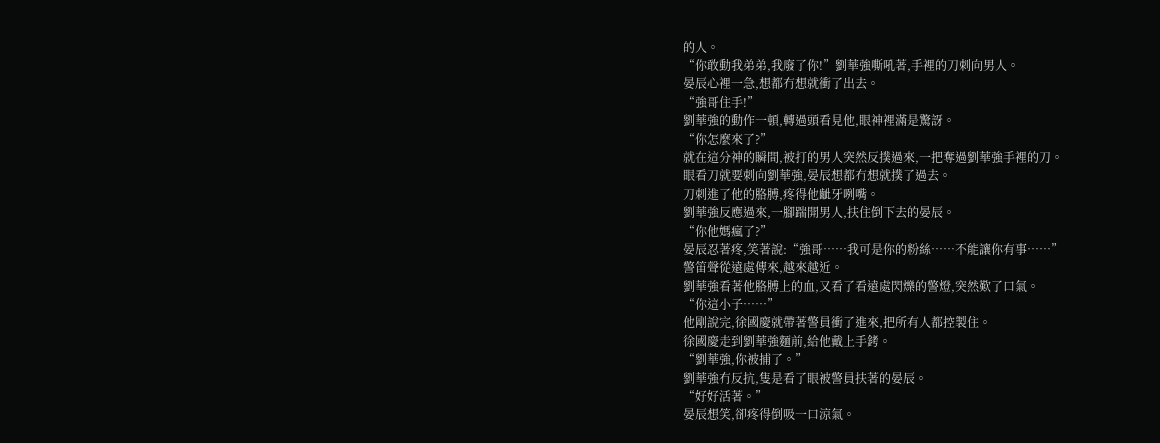的人。
“你敢動我弟弟,我廢了你!”劉華強嘶吼著,手裡的刀刺向男人。
晏辰心裡一急,想都冇想就衝了出去。
“強哥住手!”
劉華強的動作一頓,轉過頭看見他,眼神裡滿是驚訝。
“你怎麼來了?”
就在這分神的瞬間,被打的男人突然反撲過來,一把奪過劉華強手裡的刀。
眼看刀就要刺向劉華強,晏辰想都冇想就撲了過去。
刀刺進了他的胳膊,疼得他齜牙咧嘴。
劉華強反應過來,一腳踹開男人,扶住倒下去的晏辰。
“你他媽瘋了?”
晏辰忍著疼,笑著說:“強哥……我可是你的粉絲……不能讓你有事……”
警笛聲從遠處傳來,越來越近。
劉華強看著他胳膊上的血,又看了看遠處閃爍的警燈,突然歎了口氣。
“你這小子……”
他剛說完,徐國慶就帶著警員衝了進來,把所有人都控製住。
徐國慶走到劉華強麵前,給他戴上手銬。
“劉華強,你被捕了。”
劉華強冇反抗,隻是看了眼被警員扶著的晏辰。
“好好活著。”
晏辰想笑,卻疼得倒吸一口涼氣。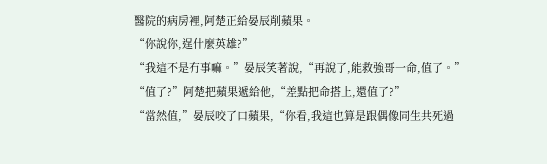醫院的病房裡,阿楚正給晏辰削蘋果。
“你說你,逞什麼英雄?”
“我這不是冇事嘛。”晏辰笑著說,“再說了,能救強哥一命,值了。”
“值了?”阿楚把蘋果遞給他,“差點把命搭上,還值了?”
“當然值,”晏辰咬了口蘋果,“你看,我這也算是跟偶像同生共死過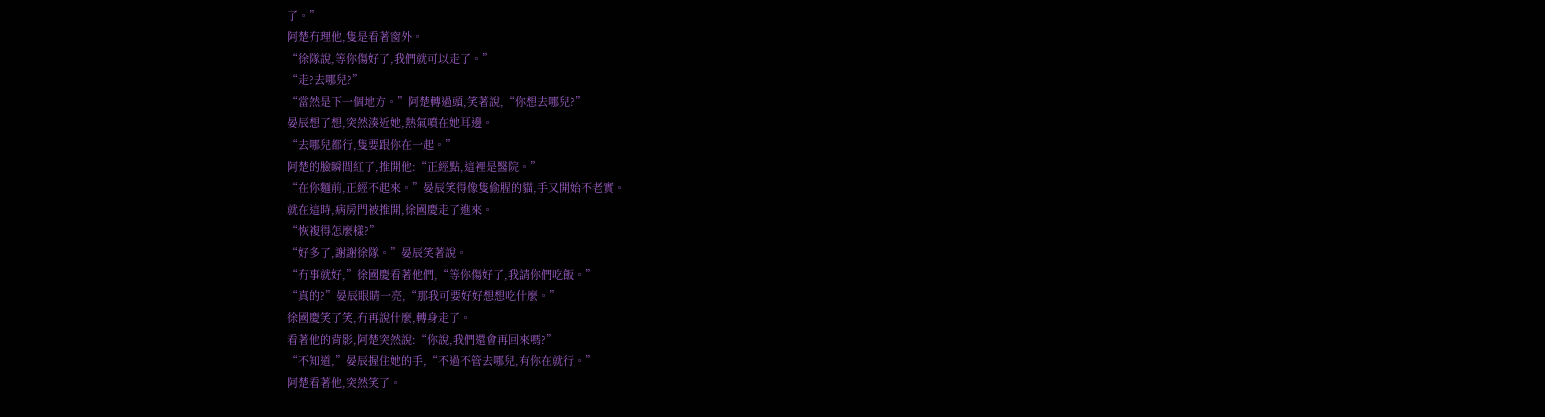了。”
阿楚冇理他,隻是看著窗外。
“徐隊說,等你傷好了,我們就可以走了。”
“走?去哪兒?”
“當然是下一個地方。”阿楚轉過頭,笑著說,“你想去哪兒?”
晏辰想了想,突然湊近她,熱氣噴在她耳邊。
“去哪兒都行,隻要跟你在一起。”
阿楚的臉瞬間紅了,推開他:“正經點,這裡是醫院。”
“在你麵前,正經不起來。”晏辰笑得像隻偷腥的貓,手又開始不老實。
就在這時,病房門被推開,徐國慶走了進來。
“恢複得怎麼樣?”
“好多了,謝謝徐隊。”晏辰笑著說。
“冇事就好,”徐國慶看著他們,“等你傷好了,我請你們吃飯。”
“真的?”晏辰眼睛一亮,“那我可要好好想想吃什麼。”
徐國慶笑了笑,冇再說什麼,轉身走了。
看著他的背影,阿楚突然說:“你說,我們還會再回來嗎?”
“不知道,”晏辰握住她的手,“不過不管去哪兒,有你在就行。”
阿楚看著他,突然笑了。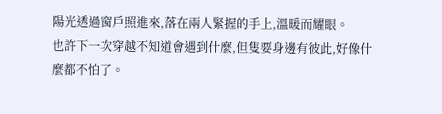陽光透過窗戶照進來,落在兩人緊握的手上,溫暖而耀眼。
也許下一次穿越不知道會遇到什麼,但隻要身邊有彼此,好像什麼都不怕了。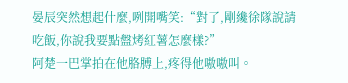晏辰突然想起什麼,咧開嘴笑:“對了,剛纔徐隊說請吃飯,你說我要點盤烤紅薯怎麼樣?”
阿楚一巴掌拍在他胳膊上,疼得他嗷嗷叫。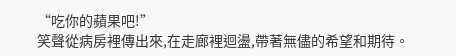“吃你的蘋果吧!”
笑聲從病房裡傳出來,在走廊裡迴盪,帶著無儘的希望和期待。